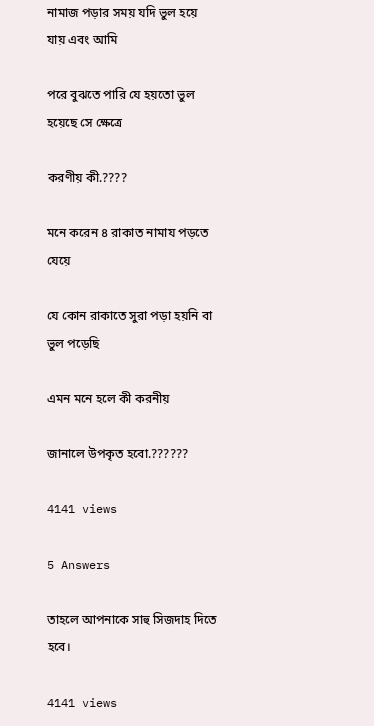নামাজ পড়ার সময় যদি ভুল হয়ে যায় এবং আমি

পরে বুঝতে পারি যে হয়তো ভুল হয়েছে সে ক্ষেত্রে

করণীয় কী.????

মনে করেন ৪ রাকাত নামায পড়তে যেয়ে

যে কোন রাকাতে সুরা পড়া হয়নি বা ভুল পড়েছি

এমন মনে হলে কী করনীয়

জানালে উপকৃত হবো.??????

4141 views

5 Answers

তাহলে আপনাকে সাহু সিজদাহ দিতে হবে।

4141 views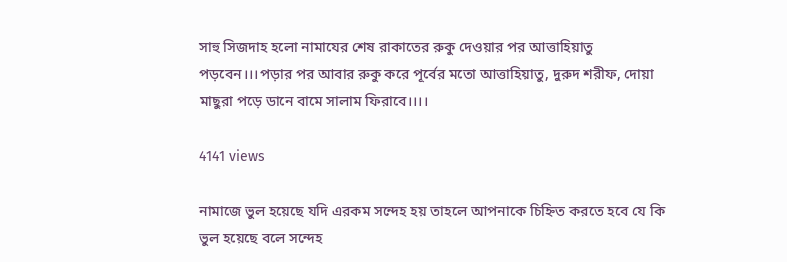সাহু সিজদাহ হলো নামাযের শেষ রাকাতের রুকু দেওয়ার পর আত্তাহিয়াতু পড়বেন।।।পড়ার পর আবার রুকু করে পূর্বের মতো আত্তাহিয়াতু, দুরুদ শরীফ, দোয়া মাছুরা পড়ে ডানে বামে সালাম ফিরাবে।।।।

4141 views

নামাজে ভুল হয়েছে যদি এরকম সন্দেহ হয় তাহলে আপনাকে চিহ্নিত করতে হবে যে কি ভুল হয়েছে বলে সন্দেহ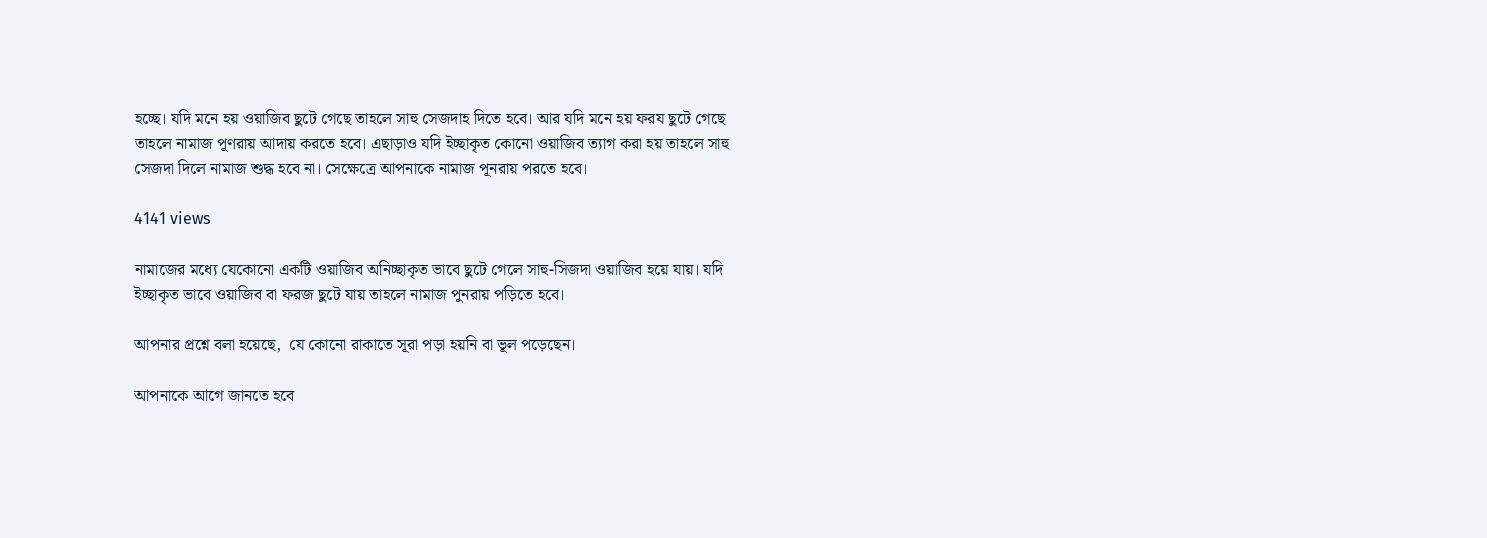হচ্ছে। যদি মনে হয় ওয়াজিব ছুটে গেছে তাহলে সাহু সেজদাহ দিতে হবে। আর যদি মনে হয় ফরয ছুটে গেছে তাহলে নামাজ পূণরায় আদায় করতে হবে। এছাড়াও যদি ইচ্ছাকৃত কোনো ওয়াজিব ত্যাগ করা হয় তাহলে সাহু সেজদা দিলে নামাজ শুদ্ধ হবে না। সেক্ষেত্রে আপনাকে নামাজ পূনরায় পরতে হবে।

4141 views

নামাজের মধ্যে যেকোনো একটি ওয়াজিব অনিচ্ছাকৃত ভাবে ছুটে গেলে সাহু-সিজদা ওয়াজিব হয়ে যায়। যদি ইচ্ছাকৃত ভাবে ওয়াজিব বা ফরজ ছুটে যায় তাহলে নামাজ পুনরায় পড়িতে হবে।

আপনার প্রশ্নে বলা হয়েছে,  যে কোনো রাকাতে সূরা পড়া হয়নি বা ভূল পড়েছেন।

আপনাকে আগে জানতে হবে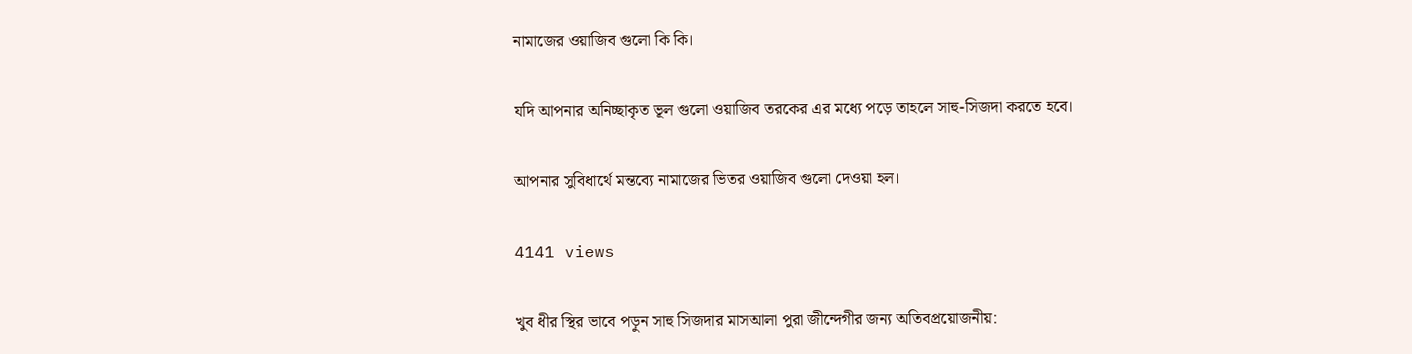নামাজের ওয়াজিব গুলো কি কি।

যদি আপনার অনিচ্ছাকৃত ভূল গুলো ওয়াজিব তরকের এর মধ্যে পড়ে তাহলে সাহু-সিজদা করতে হবে।

আপনার সুবিধার্থে মন্তব্যে নামাজের ভিতর ওয়াজিব গুলো দেওয়া হল।

4141 views

খুব ধীর স্থির ভাবে পড়ুন সাহু সিজদার মাসআলা পুরা জীন্দেগীর জন্য অতিবপ্রয়োজনীয়: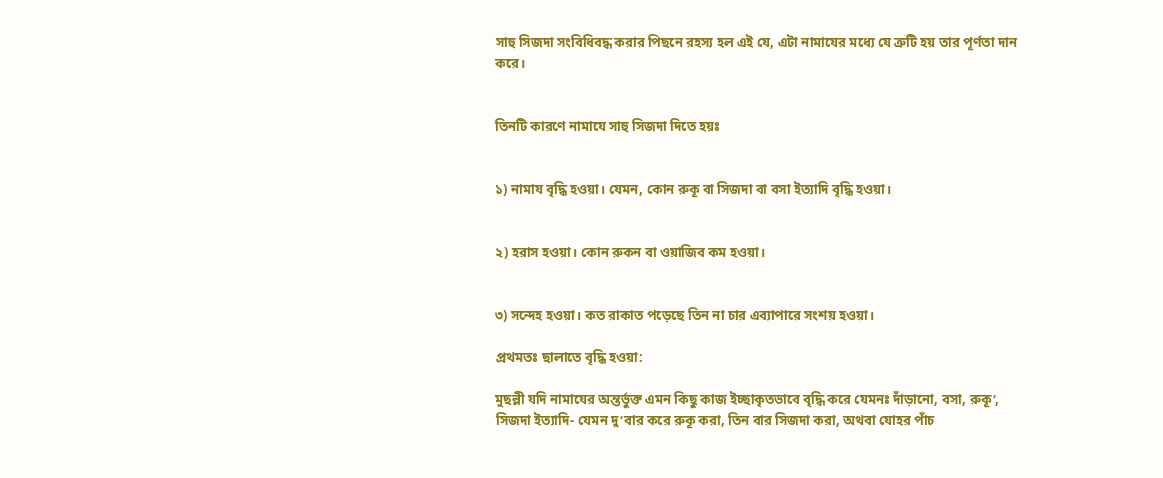সাহু সিজদা সংবিধিবদ্ধ করার পিছনে রহস্য হল এই যে, এটা নামাযের মধ্যে যে ত্রুটি হয় তার পূর্ণতা দান করে।


তিনটি কারণে নামাযে সাহু সিজদা দিতে হয়ঃ


১) নামায বৃদ্ধি হওয়া। যেমন, কোন রুকূ বা সিজদা বা বসা ইত্যাদি বৃদ্ধি হওয়া।


২) হরাস হওয়া। কোন রুকন বা ওয়াজিব কম হওয়া।


৩) সন্দেহ হওয়া। কত রাকাত পড়েছে তিন না চার এব্যাপারে সংশয় হওয়া।

প্রথমতঃ ছালাতে বৃদ্ধি হওয়া:

মুছল্লী যদি নামাযের অন্তর্ভুক্ত এমন কিছু কাজ ইচ্ছাকৃতভাবে বৃদ্ধি করে যেমনঃ দাঁড়ানো, বসা, রুকূ‘, সিজদা ইত্যাদি- যেমন দু‘বার করে রুকূ করা, তিন বার সিজদা করা, অথবা যোহর পাঁচ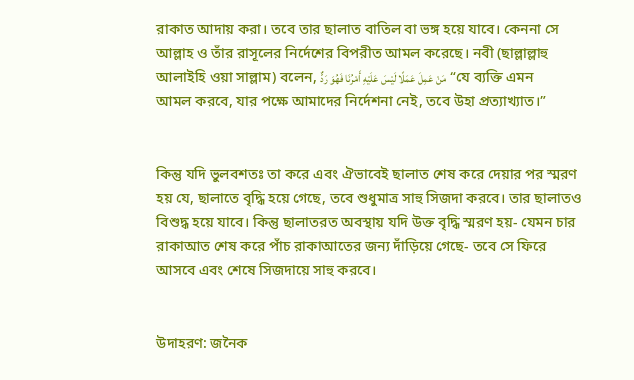রাকাত আদায় করা। তবে তার ছালাত বাতিল বা ভঙ্গ হয়ে যাবে। কেননা সে আল্লাহ ও তাঁর রাসূলের নির্দেশের বিপরীত আমল করেছে। নবী (ছাল্লাল্লাহু আলাইহি ওয়া সাল্লাম) বলেন, مَنْ عَمِلَ عَمَلًا لَيْسَ عَلَيْهِ أَمْرُنَا فَهُوَ رَدٌّ  “যে ব্যক্তি এমন আমল করবে, যার পক্ষে আমাদের নির্দেশনা নেই, তবে উহা প্রত্যাখ্যাত।”


কিন্তু যদি ভুলবশতঃ তা করে এবং ঐভাবেই ছালাত শেষ করে দেয়ার পর স্মরণ হয় যে, ছালাতে বৃদ্ধি হয়ে গেছে, তবে শুধুমাত্র সাহু সিজদা করবে। তার ছালাতও বিশুদ্ধ হয়ে যাবে। কিন্তু ছালাতরত অবস্থায় যদি উক্ত বৃদ্ধি স্মরণ হয়- যেমন চার রাকাআত শেষ করে পাঁচ রাকাআতের জন্য দাঁড়িয়ে গেছে- তবে সে ফিরে আসবে এবং শেষে সিজদায়ে সাহু করবে।


উদাহরণ: জনৈক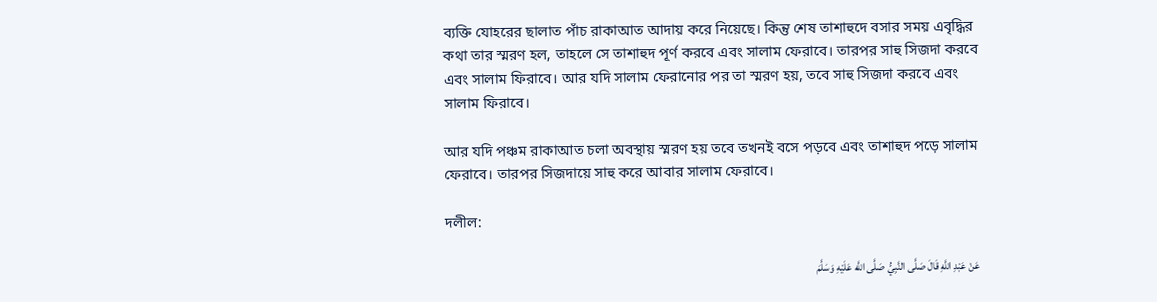ব্যক্তি যোহরের ছালাত পাঁচ রাকাআত আদায় করে নিয়েছে। কিন্তু শেষ তাশাহুদে বসার সময় এবৃদ্ধির কথা তার স্মরণ হল, তাহলে সে তাশাহুদ পূর্ণ করবে এবং সালাম ফেরাবে। তারপর সাহু সিজদা করবে এবং সালাম ফিরাবে। আর যদি সালাম ফেরানোর পর তা স্মরণ হয়, তবে সাহু সিজদা করবে এবং সালাম ফিরাবে।

আর যদি পঞ্চম রাকাআত চলা অবস্থায় স্মরণ হয় তবে তখনই বসে পড়বে এবং তাশাহুদ পড়ে সালাম ফেরাবে। তারপর সিজদায়ে সাহু করে আবার সালাম ফেরাবে।

দলীল:

عَنْ عَبْدِ اللَّهِ قَالَ صَلَّى النَّبِيُّ صَلَّى اللَّه عَلَيْهِ وَسَلَّمَ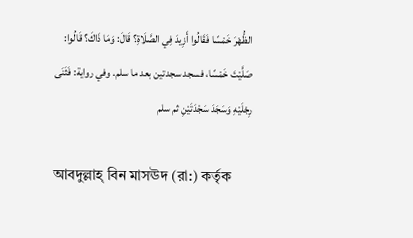الظُّهْرَ خَمْسًا فَقَالُوا أَزِيدَ فِي الصَّلَاةِ؟ قَالَ: وَمَا ذَاكَ؟ قَالُوا: صَلَّيْتَ خَمْسًا، فسجد سجدتين بعد ما سلم. وفي رواية: فَثَنَى رِجْلَيْهِ وَسَجَدَ سَجْدَتَيْنِ ثم سلم

আবদুল্লাহ্‌ বিন মাসঊদ (রা:) কর্তৃক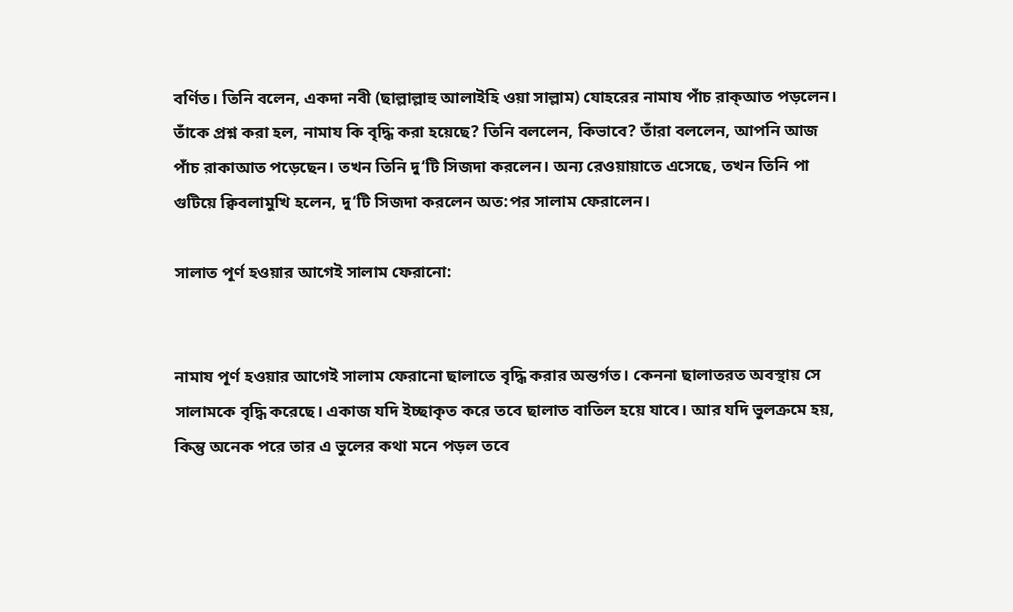বর্ণিত। তিনি বলেন, একদা নবী (ছাল্লাল্লাহু আলাইহি ওয়া সাল্লাম) যোহরের নামায পাঁচ রাক্‌আত পড়লেন। তাঁকে প্রশ্ন করা হল, নামায কি বৃদ্ধি করা হয়েছে? তিনি বললেন, কিভাবে? তাঁরা বললেন, আপনি আজ পাঁচ রাকাআত পড়েছেন। তখন তিনি দু‘টি সিজদা করলেন। অন্য রেওয়ায়াতে এসেছে, তখন তিনি পা গুটিয়ে ক্বিবলামুখি হলেন, দু‘টি সিজদা করলেন অত:পর সালাম ফেরালেন।

সালাত পূর্ণ হওয়ার আগেই সালাম ফেরানো:


নামায পূর্ণ হওয়ার আগেই সালাম ফেরানো ছালাতে বৃদ্ধি করার অন্তর্গত। কেননা ছালাতরত অবস্থায় সে সালামকে বৃদ্ধি করেছে। একাজ যদি ইচ্ছাকৃত করে তবে ছালাত বাতিল হয়ে যাবে। আর যদি ভুলক্রমে হয়, কিন্তু অনেক পরে তার এ ভুলের কথা মনে পড়ল তবে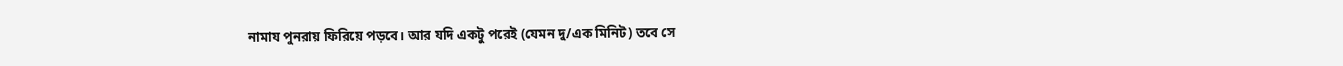নামায পুনরায় ফিরিয়ে পড়বে। আর যদি একটু পরেই (যেমন দু/এক মিনিট) তবে সে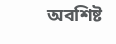অবশিষ্ট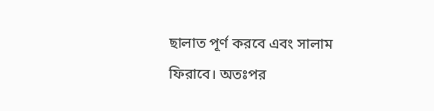ছালাত পূর্ণ করবে এবং সালাম ফিরাবে। অতঃপর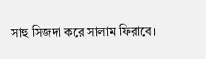সাহু সিজদা করে সালাম ফিরাবে।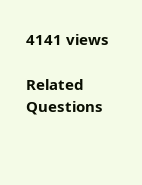4141 views

Related Questions